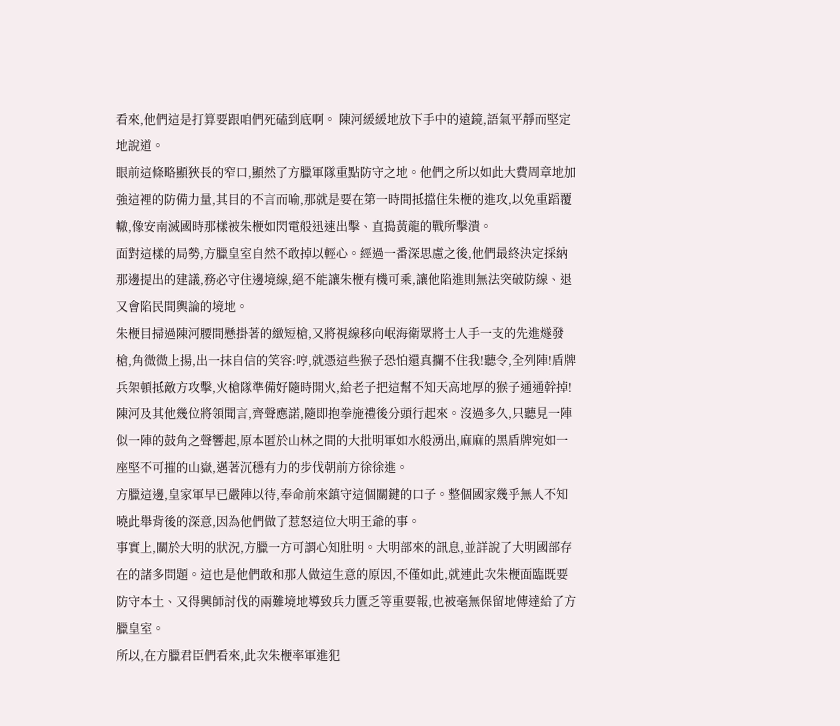看來,他們這是打算要跟咱們死磕到底啊。 陳河緩緩地放下手中的遠鏡,語氣平靜而堅定地說道。
眼前這條略顯狹長的窄口,顯然了方臘軍隊重點防守之地。他們之所以如此大費周章地加強這裡的防備力量,其目的不言而喻,那就是要在第一時間抵擋住朱楩的進攻,以免重蹈覆轍,像安南滅國時那樣被朱楩如閃電般迅速出擊、直搗黃龍的戰所擊潰。
面對這樣的局勢,方臘皇室自然不敢掉以輕心。經過一番深思慮之後,他們最終決定採納那邊提出的建議,務必守住邊境線,絕不能讓朱楩有機可乘,讓他陷進則無法突破防線、退又會陷民間輿論的境地。
朱楩目掃過陳河腰間懸掛著的緻短槍,又將視線移向岷海衛眾將士人手一支的先進燧發槍,角微微上揚,出一抹自信的笑容:哼,就憑這些猴子恐怕還真攔不住我!聽令,全列陣!盾牌兵架頓抵敵方攻擊,火槍隊準備好隨時開火,給老子把這幫不知天高地厚的猴子通通幹掉!
陳河及其他幾位將領聞言,齊聲應諾,隨即抱拳施禮後分頭行起來。沒過多久,只聽見一陣似一陣的鼓角之聲響起,原本匿於山林之間的大批明軍如水般湧出,麻麻的黑盾牌宛如一座堅不可摧的山嶽,邁著沉穩有力的步伐朝前方徐徐進。
方臘這邊,皇家軍早已嚴陣以待,奉命前來鎮守這個關鍵的口子。整個國家幾乎無人不知曉此舉背後的深意,因為他們做了惹怒這位大明王爺的事。
事實上,關於大明的狀況,方臘一方可謂心知肚明。大明部來的訊息,並詳說了大明國部存在的諸多問題。這也是他們敢和那人做這生意的原因,不僅如此,就連此次朱楩面臨既要防守本土、又得興師討伐的兩難境地導致兵力匱乏等重要報,也被毫無保留地傳達給了方臘皇室。
所以,在方臘君臣們看來,此次朱楩率軍進犯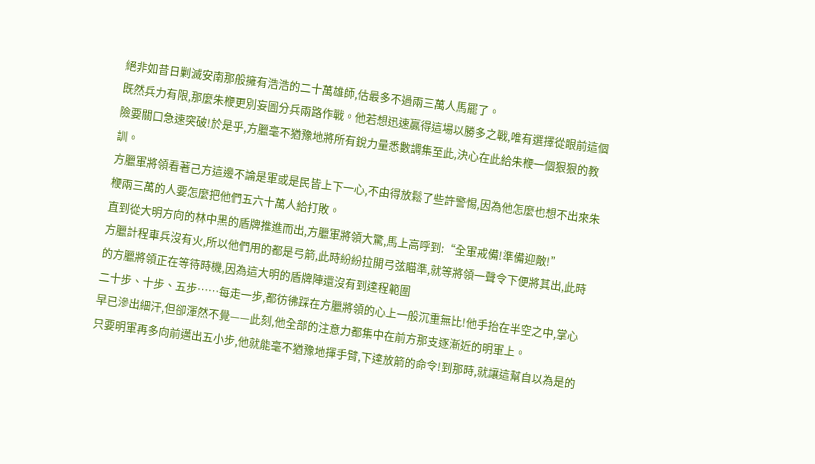絕非如昔日剿滅安南那般擁有浩浩的二十萬雄師,估最多不過兩三萬人馬罷了。
既然兵力有限,那麼朱楩更別妄圖分兵兩路作戰。他若想迅速贏得這場以勝多之戰,唯有選擇從眼前這個險要關口急速突破!於是乎,方臘毫不猶豫地將所有銳力量悉數調集至此,決心在此給朱楩一個狠狠的教訓。
方臘軍將領看著己方這邊不論是軍或是民皆上下一心,不由得放鬆了些許警惕,因為他怎麼也想不出來朱楩兩三萬的人要怎麼把他們五六十萬人給打敗。
直到從大明方向的林中黑的盾牌推進而出,方臘軍將領大驚,馬上高呼到:“全軍戒備!準備迎敵!”
方臘計程車兵沒有火,所以他們用的都是弓箭,此時紛紛拉開弓弦瞄準,就等將領一聲令下便將其出,此時的方臘將領正在等待時機,因為這大明的盾牌陣還沒有到達程範圍
二十步、十步、五步……每走一步,都彷彿踩在方臘將領的心上一般沉重無比!他手抬在半空之中,掌心早已滲出細汗,但卻渾然不覺——此刻,他全部的注意力都集中在前方那支逐漸近的明軍上。
只要明軍再多向前邁出五小步,他就能毫不猶豫地揮手臂,下達放箭的命令!到那時,就讓這幫自以為是的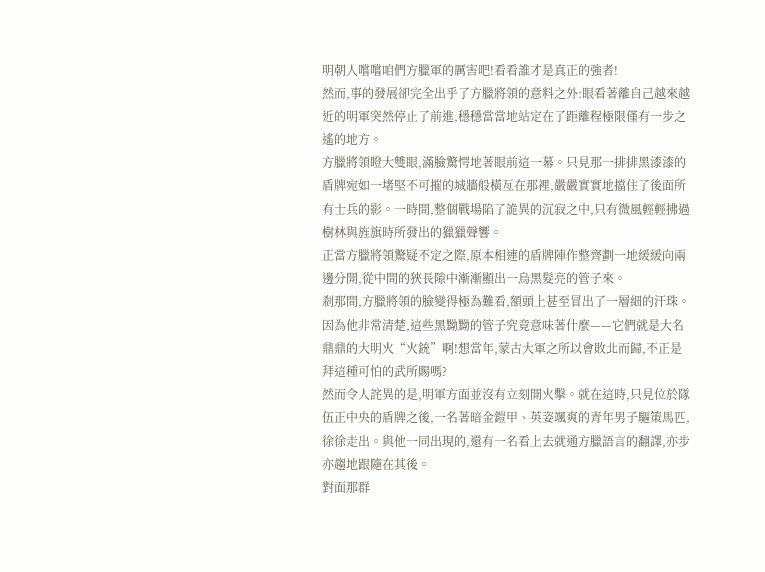明朝人嚐嚐咱們方臘軍的厲害吧!看看誰才是真正的強者!
然而,事的發展卻完全出乎了方臘將領的意料之外:眼看著離自己越來越近的明軍突然停止了前進,穩穩當當地站定在了距離程極限僅有一步之遙的地方。
方臘將領瞪大雙眼,滿臉驚愕地著眼前這一幕。只見那一排排黑漆漆的盾牌宛如一堵堅不可摧的城牆般橫亙在那裡,嚴嚴實實地擋住了後面所有士兵的影。一時間,整個戰場陷了詭異的沉寂之中,只有微風輕輕拂過樹林與旌旗時所發出的獵獵聲響。
正當方臘將領驚疑不定之際,原本相連的盾牌陣作整齊劃一地緩緩向兩邊分開,從中間的狹長隙中漸漸顯出一烏黑髮亮的管子來。
剎那間,方臘將領的臉變得極為難看,額頭上甚至冒出了一層細的汗珠。因為他非常清楚,這些黑黝黝的管子究竟意味著什麼——它們就是大名鼎鼎的大明火“火銃”啊!想當年,蒙古大軍之所以會敗北而歸,不正是拜這種可怕的武所賜嗎?
然而令人詫異的是,明軍方面並沒有立刻開火擊。就在這時,只見位於隊伍正中央的盾牌之後,一名著暗金鎧甲、英姿颯爽的青年男子驅策馬匹,徐徐走出。與他一同出現的,還有一名看上去就通方臘語言的翻譯,亦步亦趨地跟隨在其後。
對面那群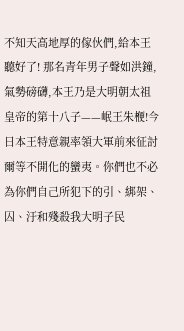不知天高地厚的傢伙們,給本王聽好了! 那名青年男子聲如洪鐘,氣勢磅礴,本王乃是大明朝太祖皇帝的第十八子——岷王朱楩!今日本王特意親率領大軍前來征討爾等不開化的蠻夷。你們也不必為你們自己所犯下的引、綁架、囚、汙和殘殺我大明子民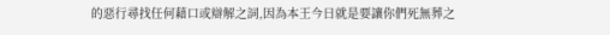的惡行尋找任何藉口或辯解之詞,因為本王今日就是要讓你們死無葬之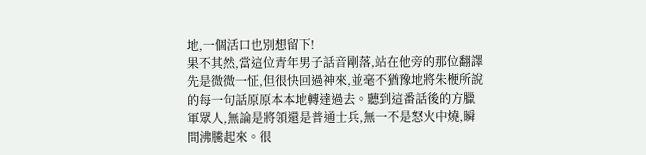地,一個活口也別想留下!
果不其然,當這位青年男子話音剛落,站在他旁的那位翻譯先是微微一怔,但很快回過神來,並毫不猶豫地將朱楩所說的每一句話原原本本地轉達過去。聽到這番話後的方臘軍眾人,無論是將領還是普通士兵,無一不是怒火中燒,瞬間沸騰起來。很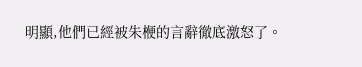明顯,他們已經被朱楩的言辭徹底激怒了。